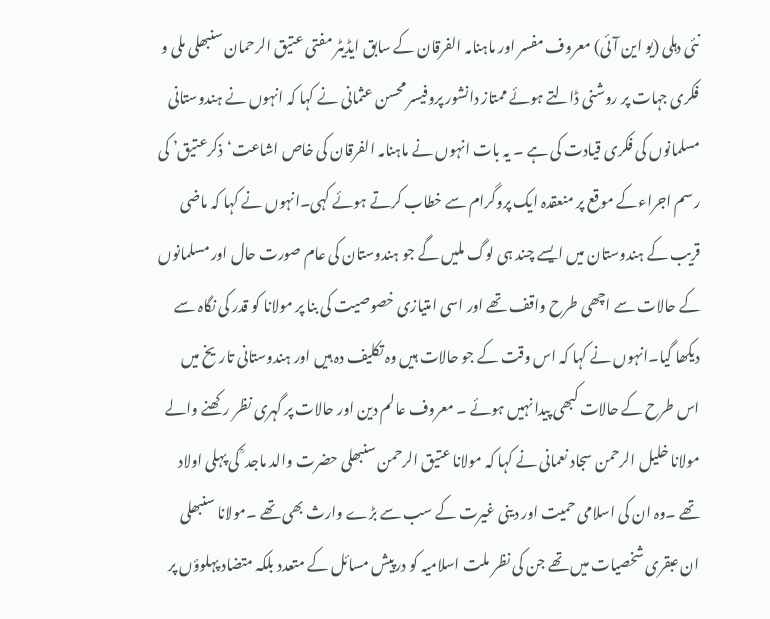نئی دہلی (یو این آئی) معروف مفسر اور ماہنامہ الفرقان کے سابق ایڈیٹر مفتی عتیق الرحمان سنبھلی ملی و فکری جہات پر روشنی ڈالتے ہوئے ممتاز دانشور پروفیسر محسن عثمانی نے کہا کہ انہوں نے ہندوستانی مسلمانوں کی فکری قیادت کی ہے ۔ یہ بات انہوں نے ماہنامہ الفرقان کی خاص اشاعت‘ذکرعتیق’ کی رسم اجراءکے موقع پر منعقدہ ایک پروگرام سے خطاب کرتے ہوئے کہی۔انہوں نے کہا کہ ماضی قریب کے ہندوستان میں ایسے چند ہی لوگ ملیں گے جو ہندوستان کی عام صورت حال اور مسلمانوں کے حالات سے اچھی طرح واقف تھے اور اسی امتیازی خصوصیت کی بنا پر مولانا کو قدر کی نگاہ سے دیکھا گیا۔انہوں نے کہا کہ اس وقت کے جو حالات ہیں وہ تکلیف دہ ہیں اور ہندوستانی تاریخ میں اس طرح کے حالات کبھی پیدا نہیں ہوئے ۔ معروف عالم دین اور حالات پر گہری نظر رکھنے والے مولانا خلیل الرحمن سجاد نعمانی نے کہا کہ مولانا عتیق الرحمن سنبھلی حضرت والد ماجد ؒ کی پہلی اولاد تھے ۔وہ ان کی اسلامی حمیت اور دینی غیرت کے سب سے بڑے وارث بھی تھے ۔مولانا سنبھلی ان عبقری شخصیات میں تھے جن کی نظر ملت اسلامیہ کو درپیش مسائل کے متعدد بلکہ متضاد پہلوؤں پر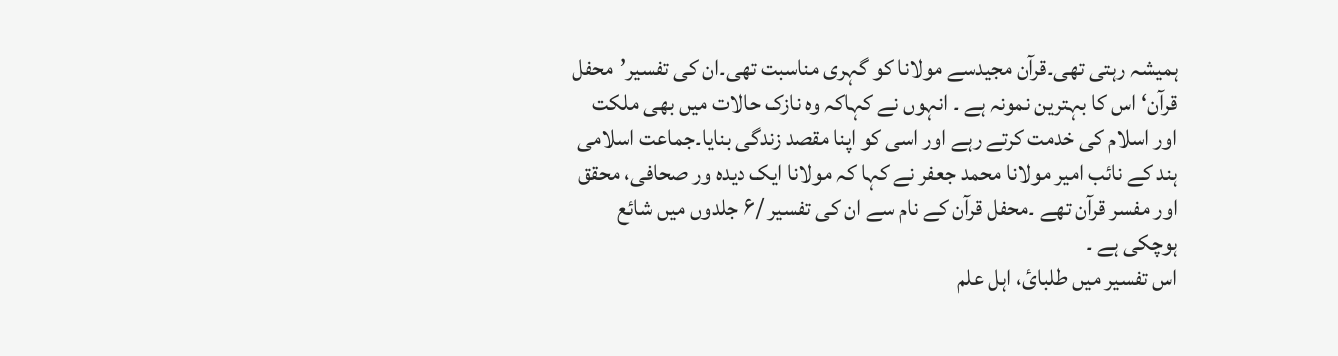ہمیشہ رہتی تھی۔قرآن مجیدسے مولانا کو گہری مناسبت تھی۔ان کی تفسیر’محفل قرآن‘ اس کا بہترین نمونہ ہے ۔ انہوں نے کہاکہ وہ نازک حالات میں بھی ملکت اور اسلام کی خدمت کرتے رہے اور اسی کو اپنا مقصد زندگی بنایا۔جماعت اسلامی ہند کے نائب امیر مولانا محمد جعفر نے کہا کہ مولانا ایک دیدہ ور صحافی، محقق اور مفسر قرآن تھے ۔محفل قرآن کے نام سے ان کی تفسیر /۶ جلدوں میں شائع ہوچکی ہے ۔
اس تفسیر میں طلبائ، اہل علم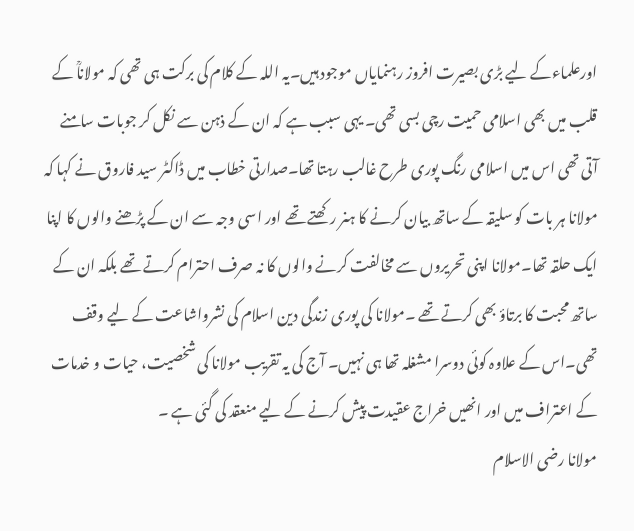اورعلماءکے لیے بڑی بصیرت افروز رہنمایاں موجود ہیں۔یہ اللہ کے کلام کی برکت ہی تھی کہ مولاناؒ کے قلب میں بھی اسلامی حمیت رچی بسی تھی۔ یہی سبب ہے کہ ان کے ذہن سے نکل کر جوبات سامنے آتی تھی اس میں اسلامی رنگ پوری طرح غالب رہتا تھا۔صدارتی خطاب میں ڈاکٹر سید فاروق نے کہا کہ مولانا ہر بات کو سلیقہ کے ساتھ بیان کرنے کا ہنر رکھتے تھے اور اسی وجہ سے ان کے پڑھنے والوں کا اپنا ایک حلقہ تھا۔مولانا اپنی تحریروں سے مخالفت کرنے والوں کا نہ صرف احترام کرتے تھے بلکہ ان کے ساتھ محبت کا برتاؤ بھی کرتے تھے ۔مولانا کی پوری زندگی دین اسلام کی نشرواشاعت کے لیے وقف تھی۔اس کے علاوہ کوئی دوسرا مشغلہ تھا ہی نہیں۔ آج کی یہ تقریب مولانا کی شخصیت، حیات و خدمات کے اعتراف میں اور انھیں خراج عقیدت پیش کرنے کے لیے منعقد کی گئی ہے ۔
مولانا رضی الاسلام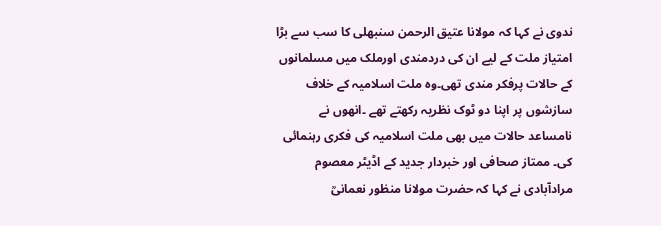ندوی نے کہا کہ مولانا عتیق الرحمن سنبھلی کا سب سے بڑا امتیاز ملت کے لیے ان کی دردمندی اورملک میں مسلمانوں کے حالات پرفکر مندی تھی۔وہ ملت اسلامیہ کے خلاف سازشوں پر اپنا دو ٹوک نظریہ رکھتے تھے ۔انھوں نے نامساعد حالات میں بھی ملت اسلامیہ کی فکری رہنمائی کی۔ ممتاز صحافی اور خبردار جدید کے اڈیٹر معصوم مرادآبادی نے کہا کہ حضرت مولانا منظور نعمانیؒ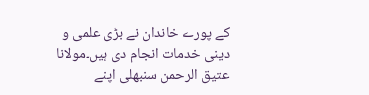کے پورے خاندان نے بڑی علمی و دینی خدمات انجام دی ہیں۔مولانا عتیق الرحمن سنبھلی اپنے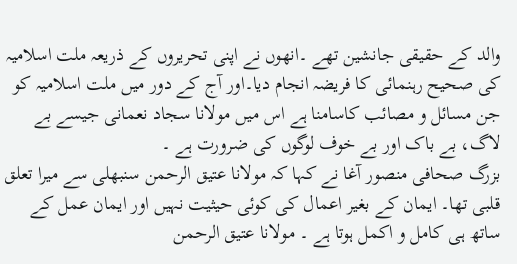والد کے حقیقی جانشین تھے ۔انھوں نے اپنی تحریروں کے ذریعہ ملت اسلامیہ کی صحیح رہنمائی کا فریضہ انجام دیا۔اور آج کے دور میں ملت اسلامیہ کو جن مسائل و مصائب کاسامنا ہے اس میں مولانا سجاد نعمانی جیسے بے لاگ، بے باک اور بے خوف لوگوں کی ضرورت ہے ۔
بزرگ صحافی منصور آغا نے کہا کہ مولانا عتیق الرحمن سنبھلی سے میرا تعلق قلبی تھا۔ ایمان کے بغیر اعمال کی کوئی حیثیت نہیں اور ایمان عمل کے ساتھ ہی کامل و اکمل ہوتا ہے ۔ مولانا عتیق الرحمن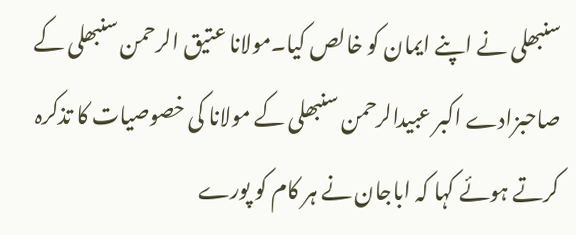سنبھلی نے اپنے ایمان کو خالص کیا۔مولانا عتیق الرحمن سنبھلی کے صاحبزادے اکبر عبیدالرحمن سنبھلی کے مولانا کی خصوصیات کا تذکرہ کرتے ہوئے کہا کہ اباجان نے ہر کام کو پورے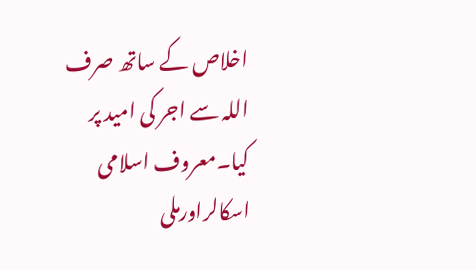اخلاص کے ساتھ صرف اللہ سے اجر کی امید پر کیا۔معروف اسلامی اسکالراورملی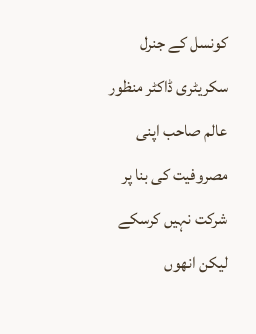کونسل کے جنرل سکریٹری ڈاکٹر منظور عالم صاحب اپنی مصروفیت کی بنا پر شرکت نہیں کرسکے لیکن انھوں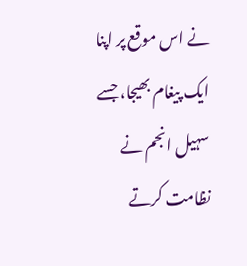نے اس موقع پر اپنا ایک پیغام بھیجا، جسے سہیل انجم نے نظامت کرتے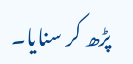پڑھ کر سنایا۔